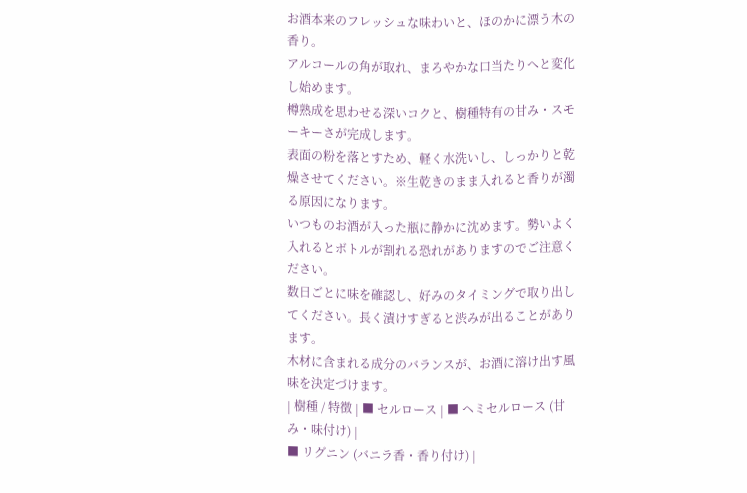お酒本来のフレッシュな味わいと、ほのかに漂う木の香り。
アルコールの角が取れ、まろやかな口当たりへと変化し始めます。
樽熟成を思わせる深いコクと、樹種特有の甘み・スモーキーさが完成します。
表面の粉を落とすため、軽く水洗いし、しっかりと乾燥させてください。※生乾きのまま入れると香りが濁る原因になります。
いつものお酒が入った瓶に静かに沈めます。勢いよく入れるとボトルが割れる恐れがありますのでご注意ください。
数日ごとに味を確認し、好みのタイミングで取り出してください。長く漬けすぎると渋みが出ることがあります。
木材に含まれる成分のバランスが、お酒に溶け出す風味を決定づけます。
| 樹種 / 特徴 | ■ セルロース | ■ ヘミセルロース (甘み・味付け) |
■ リグニン (バニラ香・香り付け) |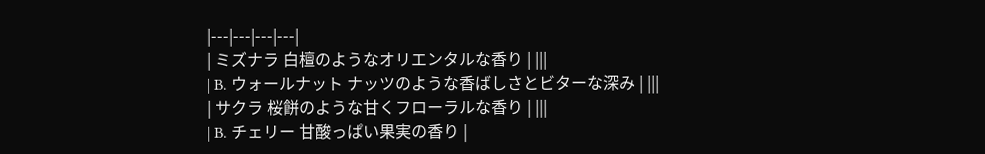|---|---|---|---|
| ミズナラ 白檀のようなオリエンタルな香り | |||
| B. ウォールナット ナッツのような香ばしさとビターな深み | |||
| サクラ 桜餅のような甘くフローラルな香り | |||
| B. チェリー 甘酸っぱい果実の香り |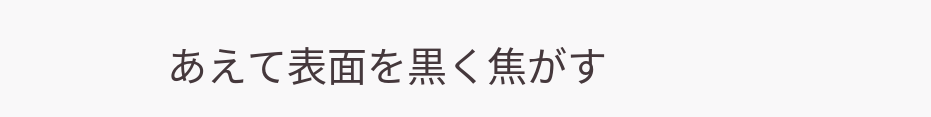あえて表面を黒く焦がす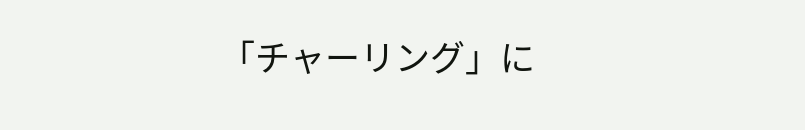「チャーリング」に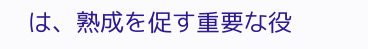は、熟成を促す重要な役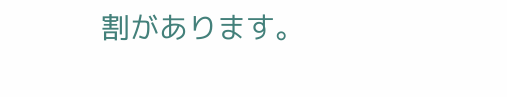割があります。